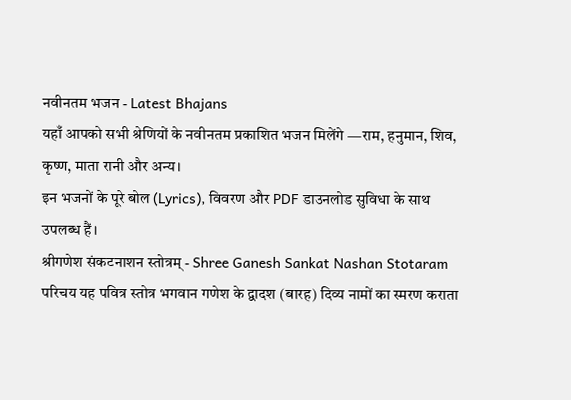नवीनतम भजन - Latest Bhajans
यहाँ आपको सभी श्रेणियों के नवीनतम प्रकाशित भजन मिलेंगे —राम, हनुमान, शिव, कृष्ण, माता रानी और अन्य।
इन भजनों के पूरे बोल (Lyrics), विवरण और PDF डाउनलोड सुविधा के साथ उपलब्ध हैं।
श्रीगणेश संकटनाशन स्तोत्रम् - Shree Ganesh Sankat Nashan Stotaram
परिचय यह पवित्र स्तोत्र भगवान गणेश के द्वादश (बारह) दिव्य नामों का स्मरण कराता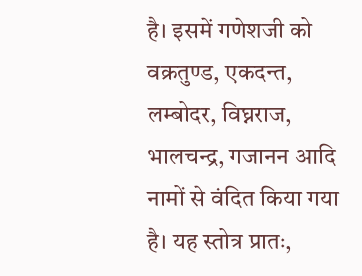है। इसमें गणेशजी को वक्रतुण्ड, एकदन्त, लम्बोदर, विघ्नराज, भालचन्द्र, गजानन आदि नामों से वंदित किया गया है। यह स्तोत्र प्रातः,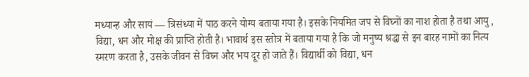मध्यान्ह और सायं — त्रिसंध्या में पाठ करने योग्य बताया गया है। इसके नियमित जप से विघ्नों का नाश होता है तथा आयु, विद्या, धन और मोक्ष की प्राप्ति होती है। भावार्थ इस स्तोत्र में बताया गया है कि जो मनुष्य श्रद्धा से इन बारह नामों का नित्य स्मरण करता है, उसके जीवन से विघ्न और भय दूर हो जाते हैं। विद्यार्थी को विद्या, धन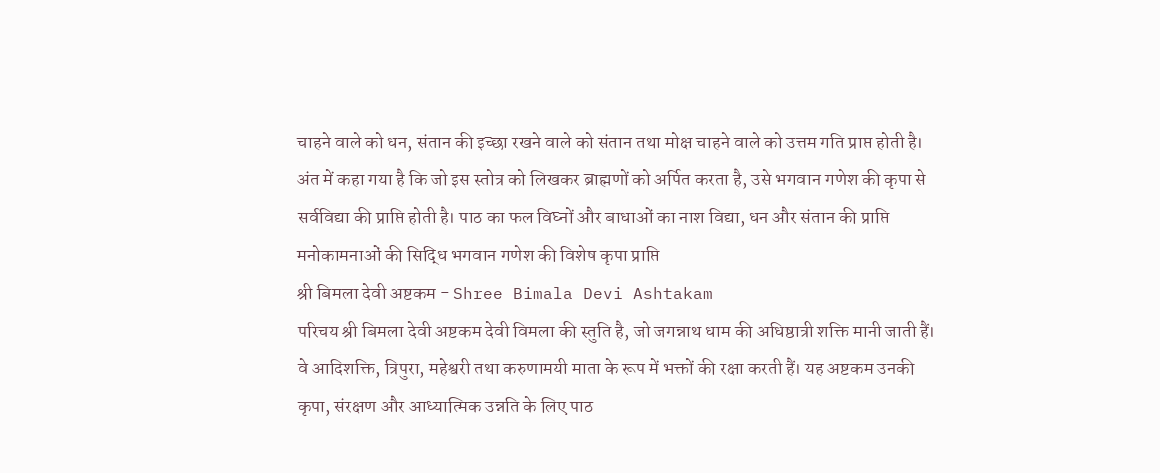चाहने वाले को धन, संतान की इच्छा रखने वाले को संतान तथा मोक्ष चाहने वाले को उत्तम गति प्राप्त होती है। अंत में कहा गया है कि जो इस स्तोत्र को लिखकर ब्राह्मणों को अर्पित करता है, उसे भगवान गणेश की कृपा से सर्वविद्या की प्राप्ति होती है। पाठ का फल विघ्नों और बाधाओं का नाश विद्या, धन और संतान की प्राप्ति मनोकामनाओं की सिद्धि भगवान गणेश की विशेष कृपा प्राप्ति
श्री बिमला देवी अष्टकम - Shree Bimala Devi Ashtakam
परिचय श्री बिमला देवी अष्टकम देवी विमला की स्तुति है, जो जगन्नाथ धाम की अधिष्ठात्री शक्ति मानी जाती हैं। वे आदिशक्ति, त्रिपुरा, महेश्वरी तथा करुणामयी माता के रूप में भक्तों की रक्षा करती हैं। यह अष्टकम उनकी कृपा, संरक्षण और आध्यात्मिक उन्नति के लिए पाठ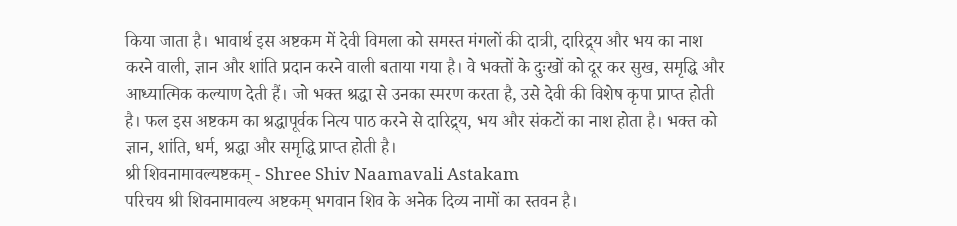किया जाता है। भावार्थ इस अष्टकम में देवी विमला को समस्त मंगलों की दात्री, दारिद्र्य और भय का नाश करने वाली, ज्ञान और शांति प्रदान करने वाली बताया गया है। वे भक्तों के दुःखों को दूर कर सुख, समृद्धि और आध्यात्मिक कल्याण देती हैं। जो भक्त श्रद्धा से उनका स्मरण करता है, उसे देवी की विशेष कृपा प्राप्त होती है। फल इस अष्टकम का श्रद्धापूर्वक नित्य पाठ करने से दारिद्र्य, भय और संकटों का नाश होता है। भक्त को ज्ञान, शांति, धर्म, श्रद्धा और समृद्धि प्राप्त होती है।
श्री शिवनामावल्यष्टकम् - Shree Shiv Naamavali Astakam
परिचय श्री शिवनामावल्य अष्टकम् भगवान शिव के अनेक दिव्य नामों का स्तवन है।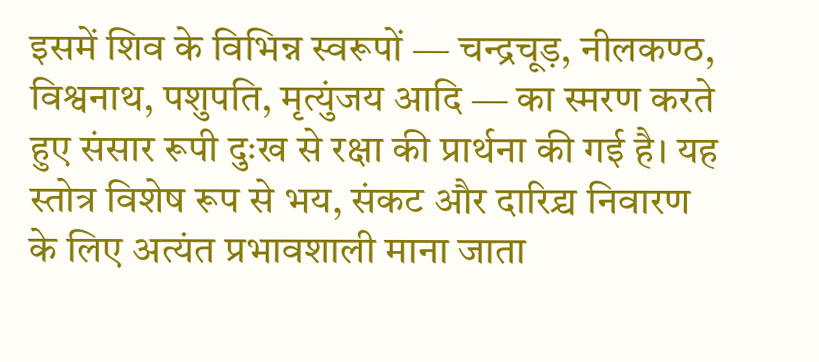इसमें शिव के विभिन्न स्वरूपों — चन्द्रचूड़, नीलकण्ठ, विश्वनाथ, पशुपति, मृत्युंजय आदि — का स्मरण करते हुए संसार रूपी दुःख से रक्षा की प्रार्थना की गई है। यह स्तोत्र विशेष रूप से भय, संकट और दारिद्र्य निवारण के लिए अत्यंत प्रभावशाली माना जाता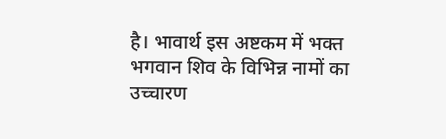है। भावार्थ इस अष्टकम में भक्त भगवान शिव के विभिन्न नामों का उच्चारण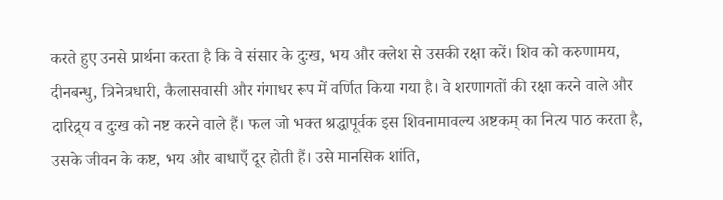करते हुए उनसे प्रार्थना करता है कि वे संसार के दुःख, भय और क्लेश से उसकी रक्षा करें। शिव को करुणामय, दीनबन्धु, त्रिनेत्रधारी, कैलासवासी और गंगाधर रूप में वर्णित किया गया है। वे शरणागतों की रक्षा करने वाले और दारिद्र्य व दुःख को नष्ट करने वाले हैं। फल जो भक्त श्रद्धापूर्वक इस शिवनामावल्य अष्टकम् का नित्य पाठ करता है, उसके जीवन के कष्ट, भय और बाधाएँ दूर होती हैं। उसे मानसिक शांति,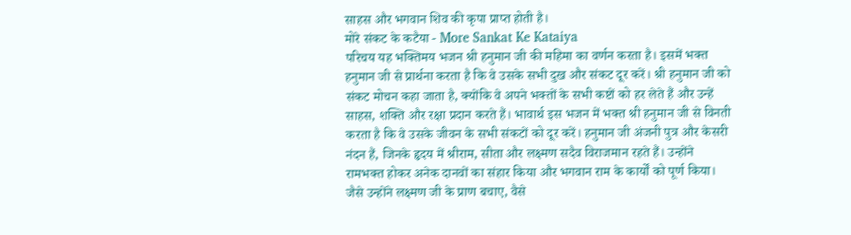साहस और भगवान शिव की कृपा प्राप्त होती है।
मोरे संकट के कटैया - More Sankat Ke Kataiya
परिचय यह भक्तिमय भजन श्री हनुमान जी की महिमा का वर्णन करता है। इसमें भक्त हनुमान जी से प्रार्थना करता है कि वे उसके सभी दुख और संकट दूर करें। श्री हनुमान जी को संकट मोचन कहा जाता है, क्योंकि वे अपने भक्तों के सभी कष्टों को हर लेते हैं और उन्हें साहस, शक्ति और रक्षा प्रदान करते हैं। भावार्थ इस भजन में भक्त श्री हनुमान जी से विनती करता है कि वे उसके जीवन के सभी संकटों को दूर करें। हनुमान जी अंजनी पुत्र और केसरी नंदन हैं, जिनके हृदय में श्रीराम, सीता और लक्ष्मण सदैव विराजमान रहते हैं। उन्होंने रामभक्त होकर अनेक दानवों का संहार किया और भगवान राम के कार्यों को पूर्ण किया। जैसे उन्होंने लक्ष्मण जी के प्राण बचाए, वैसे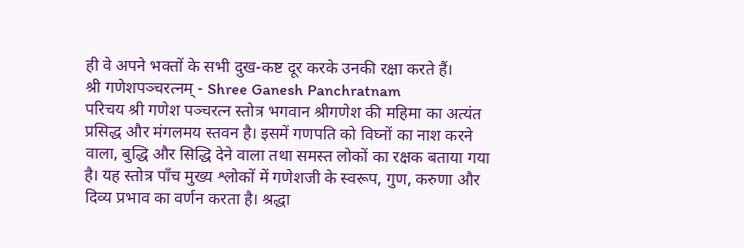ही वे अपने भक्तों के सभी दुख-कष्ट दूर करके उनकी रक्षा करते हैं।
श्री गणेशपञ्चरत्नम् - Shree Ganesh Panchratnam
परिचय श्री गणेश पञ्चरत्न स्तोत्र भगवान श्रीगणेश की महिमा का अत्यंत प्रसिद्ध और मंगलमय स्तवन है। इसमें गणपति को विघ्नों का नाश करने वाला, बुद्धि और सिद्धि देने वाला तथा समस्त लोकों का रक्षक बताया गया है। यह स्तोत्र पाँच मुख्य श्लोकों में गणेशजी के स्वरूप, गुण, करुणा और दिव्य प्रभाव का वर्णन करता है। श्रद्धा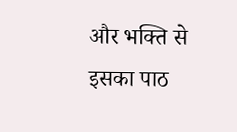और भक्ति से इसका पाठ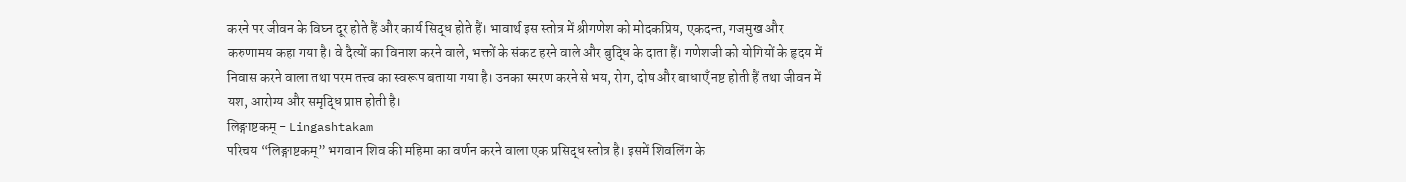करने पर जीवन के विघ्न दूर होते हैं और कार्य सिद्ध होते हैं। भावार्थ इस स्तोत्र में श्रीगणेश को मोदकप्रिय, एकदन्त, गजमुख और करुणामय कहा गया है। वे दैत्यों का विनाश करने वाले, भक्तों के संकट हरने वाले और बुद्धि के दाता हैं। गणेशजी को योगियों के हृदय में निवास करने वाला तथा परम तत्त्व का स्वरूप बताया गया है। उनका स्मरण करने से भय, रोग, दोष और बाधाएँ नष्ट होती हैं तथा जीवन में यश, आरोग्य और समृद्धि प्राप्त होती है।
लिङ्गाष्टकम् - Lingashtakam
परिचय “लिङ्गाष्टकम्” भगवान शिव की महिमा का वर्णन करने वाला एक प्रसिद्ध स्तोत्र है। इसमें शिवलिंग के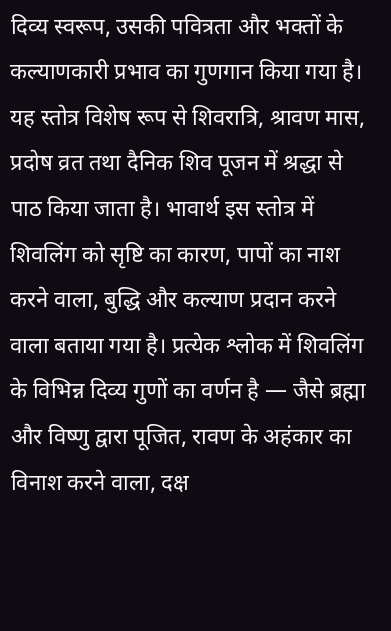दिव्य स्वरूप, उसकी पवित्रता और भक्तों के कल्याणकारी प्रभाव का गुणगान किया गया है। यह स्तोत्र विशेष रूप से शिवरात्रि, श्रावण मास, प्रदोष व्रत तथा दैनिक शिव पूजन में श्रद्धा से पाठ किया जाता है। भावार्थ इस स्तोत्र में शिवलिंग को सृष्टि का कारण, पापों का नाश करने वाला, बुद्धि और कल्याण प्रदान करने वाला बताया गया है। प्रत्येक श्लोक में शिवलिंग के विभिन्न दिव्य गुणों का वर्णन है — जैसे ब्रह्मा और विष्णु द्वारा पूजित, रावण के अहंकार का विनाश करने वाला, दक्ष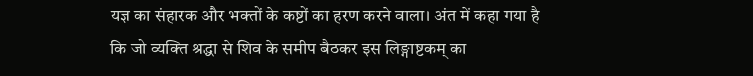यज्ञ का संहारक और भक्तों के कष्टों का हरण करने वाला। अंत में कहा गया है कि जो व्यक्ति श्रद्धा से शिव के समीप बैठकर इस लिङ्गाष्टकम् का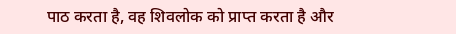पाठ करता है, वह शिवलोक को प्राप्त करता है और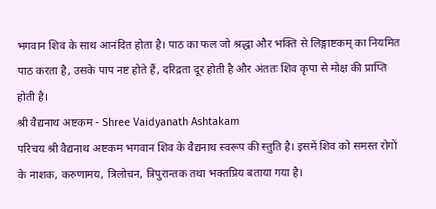भगवान शिव के साथ आनंदित होता है। पाठ का फल जो श्रद्धा और भक्ति से लिङ्गाष्टकम् का नियमित पाठ करता है, उसके पाप नष्ट होते हैं, दरिद्रता दूर होती है और अंततः शिव कृपा से मोक्ष की प्राप्ति होती है।
श्री वैद्यनाथ अष्टकम - Shree Vaidyanath Ashtakam
परिचय श्री वैद्यनाथ अष्टकम भगवान शिव के वैद्यनाथ स्वरूप की स्तुति है। इसमें शिव को समस्त रोगों के नाशक, करुणामय, त्रिलोचन, त्रिपुरान्तक तथा भक्तप्रिय बताया गया है।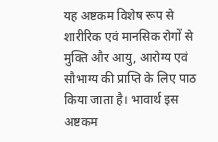यह अष्टकम विशेष रूप से शारीरिक एवं मानसिक रोगों से मुक्ति और आयु, आरोग्य एवं सौभाग्य की प्राप्ति के लिए पाठ किया जाता है। भावार्थ इस अष्टकम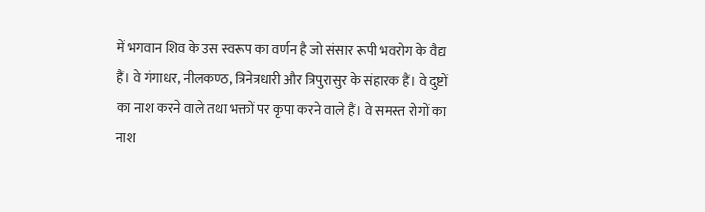में भगवान शिव के उस स्वरूप का वर्णन है जो संसार रूपी भवरोग के वैद्य हैं। वे गंगाधर, नीलकण्ठ, त्रिनेत्रधारी और त्रिपुरासुर के संहारक हैं। वे दुष्टों का नाश करने वाले तथा भक्तों पर कृपा करने वाले हैं। वे समस्त रोगों का नाश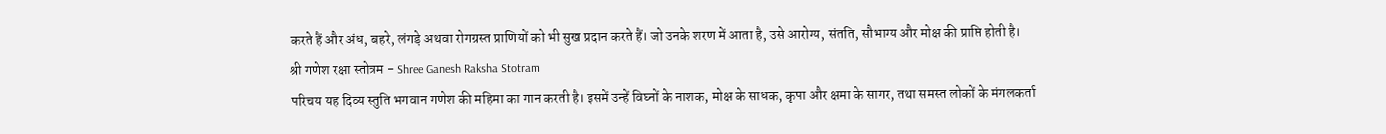करते हैं और अंध, बहरे, लंगड़े अथवा रोगग्रस्त प्राणियों को भी सुख प्रदान करते हैं। जो उनके शरण में आता है, उसे आरोग्य, संतति, सौभाग्य और मोक्ष की प्राप्ति होती है।
श्री गणेश रक्षा स्तोत्रम - Shree Ganesh Raksha Stotram
परिचय यह दिव्य स्तुति भगवान गणेश की महिमा का गान करती है। इसमें उन्हें विघ्नों के नाशक, मोक्ष के साधक, कृपा और क्षमा के सागर, तथा समस्त लोकों के मंगलकर्ता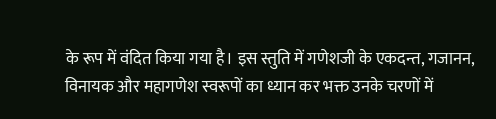के रूप में वंदित किया गया है। इस स्तुति में गणेशजी के एकदन्त, गजानन, विनायक और महागणेश स्वरूपों का ध्यान कर भक्त उनके चरणों में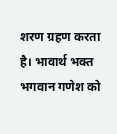शरण ग्रहण करता है। भावार्थ भक्त भगवान गणेश को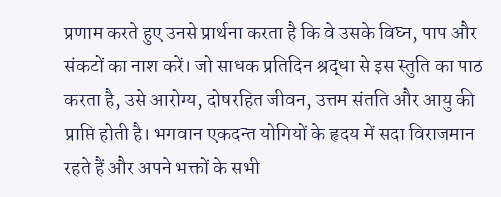प्रणाम करते हुए उनसे प्रार्थना करता है कि वे उसके विघ्न, पाप और संकटों का नाश करें। जो साधक प्रतिदिन श्रद्धा से इस स्तुति का पाठ करता है, उसे आरोग्य, दोषरहित जीवन, उत्तम संतति और आयु की प्राप्ति होती है। भगवान एकदन्त योगियों के हृदय में सदा विराजमान रहते हैं और अपने भक्तों के सभी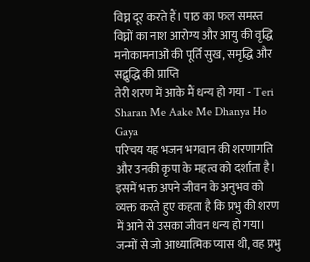विघ्न दूर करते हैं। पाठ का फल समस्त विघ्नों का नाश आरोग्य और आयु की वृद्धि मनोकामनाओं की पूर्ति सुख, समृद्धि और सद्बुद्धि की प्राप्ति
तेरी शरण में आके मैं धन्य हो गया - Teri Sharan Me Aake Me Dhanya Ho Gaya
परिचय यह भजन भगवान की शरणागति और उनकी कृपा के महत्व को दर्शाता है। इसमें भक्त अपने जीवन के अनुभव को व्यक्त करते हुए कहता है कि प्रभु की शरण में आने से उसका जीवन धन्य हो गया। जन्मों से जो आध्यात्मिक प्यास थी, वह प्रभु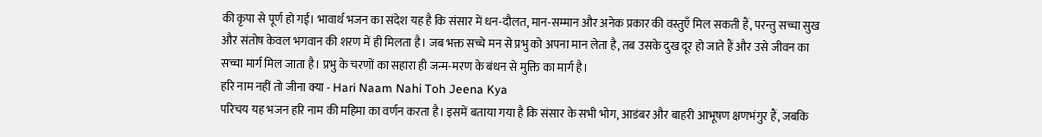की कृपा से पूर्ण हो गई। भावार्थ भजन का संदेश यह है कि संसार में धन-दौलत, मान-सम्मान और अनेक प्रकार की वस्तुएँ मिल सकती हैं, परन्तु सच्चा सुख और संतोष केवल भगवान की शरण में ही मिलता है। जब भक्त सच्चे मन से प्रभु को अपना मान लेता है, तब उसके दुख दूर हो जाते हैं और उसे जीवन का सच्चा मार्ग मिल जाता है। प्रभु के चरणों का सहारा ही जन्म-मरण के बंधन से मुक्ति का मार्ग है।
हरि नाम नहीं तो जीना क्या - Hari Naam Nahi Toh Jeena Kya
परिचय यह भजन हरि नाम की महिमा का वर्णन करता है। इसमें बताया गया है कि संसार के सभी भोग, आडंबर और बाहरी आभूषण क्षणभंगुर हैं, जबकि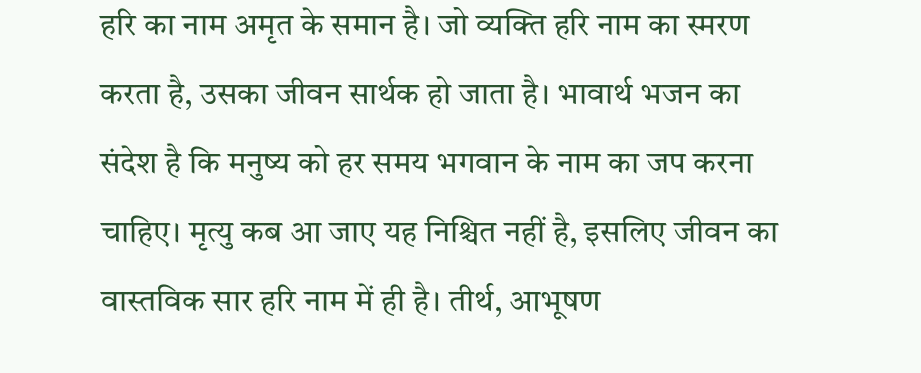हरि का नाम अमृत के समान है। जो व्यक्ति हरि नाम का स्मरण करता है, उसका जीवन सार्थक हो जाता है। भावार्थ भजन का संदेश है कि मनुष्य को हर समय भगवान के नाम का जप करना चाहिए। मृत्यु कब आ जाए यह निश्चित नहीं है, इसलिए जीवन का वास्तविक सार हरि नाम में ही है। तीर्थ, आभूषण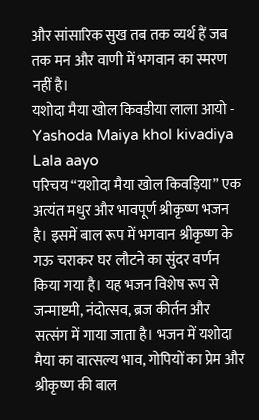और सांसारिक सुख तब तक व्यर्थ हैं जब तक मन और वाणी में भगवान का स्मरण नहीं है।
यशोदा मैया खोल किवडीया लाला आयो - Yashoda Maiya khol kivadiya Lala aayo
परिचय “यशोदा मैया खोल किवड़िया” एक अत्यंत मधुर और भावपूर्ण श्रीकृष्ण भजन है। इसमें बाल रूप में भगवान श्रीकृष्ण के गऊ चराकर घर लौटने का सुंदर वर्णन किया गया है। यह भजन विशेष रूप से जन्माष्टमी, नंदोत्सव, ब्रज कीर्तन और सत्संग में गाया जाता है। भजन में यशोदा मैया का वात्सल्य भाव, गोपियों का प्रेम और श्रीकृष्ण की बाल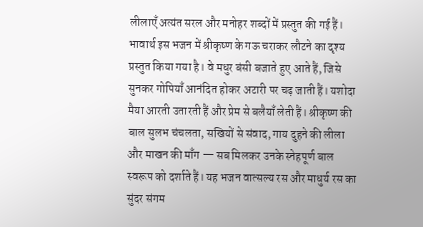लीलाएँ अत्यंत सरल और मनोहर शब्दों में प्रस्तुत की गई हैं। भावार्थ इस भजन में श्रीकृष्ण के गऊ चराकर लौटने का दृश्य प्रस्तुत किया गया है। वे मधुर बंसी बजाते हुए आते हैं, जिसे सुनकर गोपियाँ आनंदित होकर अटारी पर चढ़ जाती हैं। यशोदा मैया आरती उतारती हैं और प्रेम से बलैयाँ लेती हैं। श्रीकृष्ण की बाल सुलभ चंचलता, सखियों से संवाद, गाय दुहने की लीला और माखन की माँग — सब मिलकर उनके स्नेहपूर्ण बाल स्वरूप को दर्शाते हैं। यह भजन वात्सल्य रस और माधुर्य रस का सुंदर संगम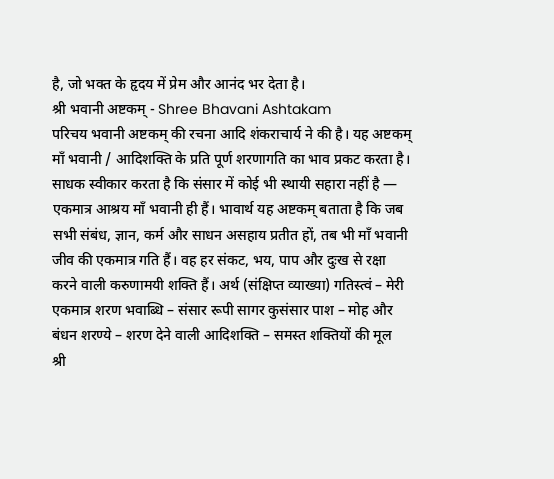है, जो भक्त के हृदय में प्रेम और आनंद भर देता है।
श्री भवानी अष्टकम् - Shree Bhavani Ashtakam
परिचय भवानी अष्टकम् की रचना आदि शंकराचार्य ने की है। यह अष्टकम् माँ भवानी / आदिशक्ति के प्रति पूर्ण शरणागति का भाव प्रकट करता है। साधक स्वीकार करता है कि संसार में कोई भी स्थायी सहारा नहीं है — एकमात्र आश्रय माँ भवानी ही हैं। भावार्थ यह अष्टकम् बताता है कि जब सभी संबंध, ज्ञान, कर्म और साधन असहाय प्रतीत हों, तब भी माँ भवानी जीव की एकमात्र गति हैं। वह हर संकट, भय, पाप और दुःख से रक्षा करने वाली करुणामयी शक्ति हैं। अर्थ (संक्षिप्त व्याख्या) गतिस्त्वं – मेरी एकमात्र शरण भवाब्धि – संसार रूपी सागर कुसंसार पाश – मोह और बंधन शरण्ये – शरण देने वाली आदिशक्ति – समस्त शक्तियों की मूल
श्री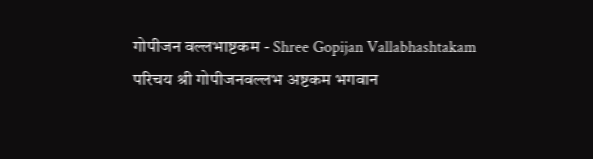गोपीजन वल्लभाष्टकम - Shree Gopijan Vallabhashtakam
परिचय श्री गोपीजनवल्लभ अष्टकम भगवान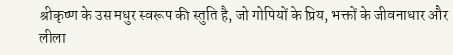श्रीकृष्ण के उस मधुर स्वरूप की स्तुति है, जो गोपियों के प्रिय, भक्तों के जीवनाधार और लीला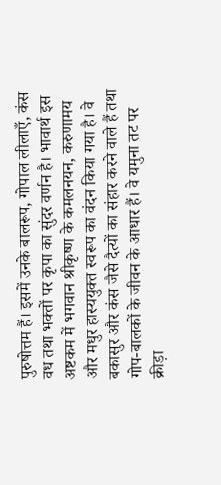पुरुषोत्तम हैं। इसमें उनके बालरूप, गोपाल लीलाएँ, कंस वध तथा भक्तों पर कृपा का सुंदर वर्णन है। भावार्थ इस अष्टकम में भगवान श्रीकृष्ण के कमलनयन, करुणामय और मधुर हास्ययुक्त स्वरूप का वंदन किया गया है। वे बकासुर और कंस जैसे दैत्यों का संहार करने वाले हैं तथा गोप-बालकों के जीवन के आधार हैं। वे यमुना तट पर क्रीड़ा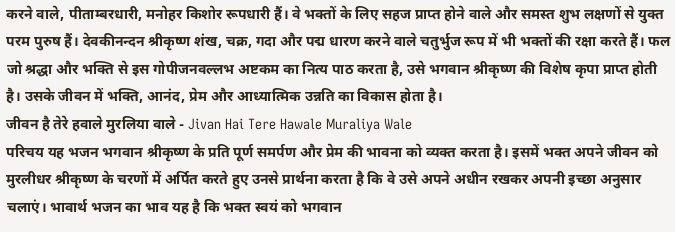करने वाले, पीताम्बरधारी, मनोहर किशोर रूपधारी हैं। वे भक्तों के लिए सहज प्राप्त होने वाले और समस्त शुभ लक्षणों से युक्त परम पुरुष हैं। देवकीनन्दन श्रीकृष्ण शंख, चक्र, गदा और पद्म धारण करने वाले चतुर्भुज रूप में भी भक्तों की रक्षा करते हैं। फल जो श्रद्धा और भक्ति से इस गोपीजनवल्लभ अष्टकम का नित्य पाठ करता है, उसे भगवान श्रीकृष्ण की विशेष कृपा प्राप्त होती है। उसके जीवन में भक्ति, आनंद, प्रेम और आध्यात्मिक उन्नति का विकास होता है।
जीवन है तेरे हवाले मुरलिया वाले - Jivan Hai Tere Hawale Muraliya Wale
परिचय यह भजन भगवान श्रीकृष्ण के प्रति पूर्ण समर्पण और प्रेम की भावना को व्यक्त करता है। इसमें भक्त अपने जीवन को मुरलीधर श्रीकृष्ण के चरणों में अर्पित करते हुए उनसे प्रार्थना करता है कि वे उसे अपने अधीन रखकर अपनी इच्छा अनुसार चलाएं। भावार्थ भजन का भाव यह है कि भक्त स्वयं को भगवान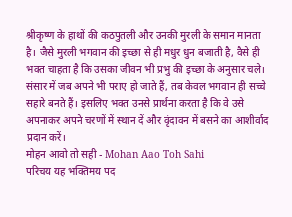श्रीकृष्ण के हाथों की कठपुतली और उनकी मुरली के समान मानता है। जैसे मुरली भगवान की इच्छा से ही मधुर धुन बजाती है, वैसे ही भक्त चाहता है कि उसका जीवन भी प्रभु की इच्छा के अनुसार चले। संसार में जब अपने भी पराए हो जाते हैं, तब केवल भगवान ही सच्चे सहारे बनते हैं। इसलिए भक्त उनसे प्रार्थना करता है कि वे उसे अपनाकर अपने चरणों में स्थान दें और वृंदावन में बसने का आशीर्वाद प्रदान करें।
मोहन आवो तो सही - Mohan Aao Toh Sahi
परिचय यह भक्तिमय पद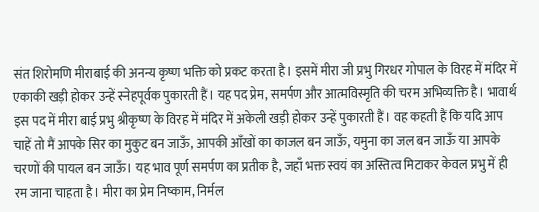संत शिरोमणि मीराबाई की अनन्य कृष्ण भक्ति को प्रकट करता है। इसमें मीरा जी प्रभु गिरधर गोपाल के विरह में मंदिर में एकाकी खड़ी होकर उन्हें स्नेहपूर्वक पुकारती हैं। यह पद प्रेम, समर्पण और आत्मविस्मृति की चरम अभिव्यक्ति है। भावार्थ इस पद में मीरा बाई प्रभु श्रीकृष्ण के विरह में मंदिर में अकेली खड़ी होकर उन्हें पुकारती हैं। वह कहती हैं कि यदि आप चाहें तो मैं आपके सिर का मुकुट बन जाऊँ, आपकी आँखों का काजल बन जाऊँ, यमुना का जल बन जाऊँ या आपके चरणों की पायल बन जाऊँ। यह भाव पूर्ण समर्पण का प्रतीक है, जहाँ भक्त स्वयं का अस्तित्व मिटाकर केवल प्रभु में ही रम जाना चाहता है। मीरा का प्रेम निष्काम, निर्मल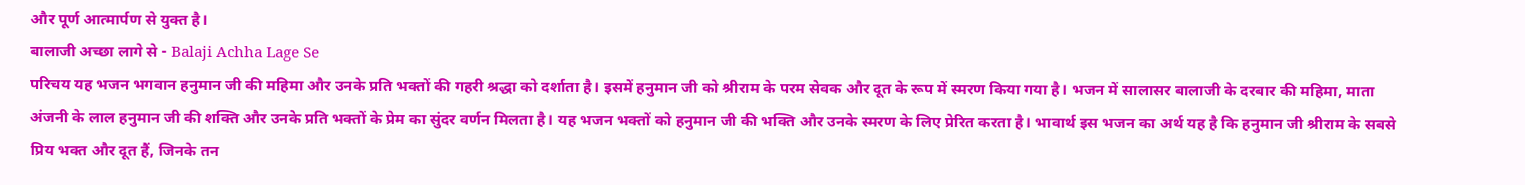और पूर्ण आत्मार्पण से युक्त है।
बालाजी अच्छा लागे से - Balaji Achha Lage Se
परिचय यह भजन भगवान हनुमान जी की महिमा और उनके प्रति भक्तों की गहरी श्रद्धा को दर्शाता है। इसमें हनुमान जी को श्रीराम के परम सेवक और दूत के रूप में स्मरण किया गया है। भजन में सालासर बालाजी के दरबार की महिमा, माता अंजनी के लाल हनुमान जी की शक्ति और उनके प्रति भक्तों के प्रेम का सुंदर वर्णन मिलता है। यह भजन भक्तों को हनुमान जी की भक्ति और उनके स्मरण के लिए प्रेरित करता है। भावार्थ इस भजन का अर्थ यह है कि हनुमान जी श्रीराम के सबसे प्रिय भक्त और दूत हैं, जिनके तन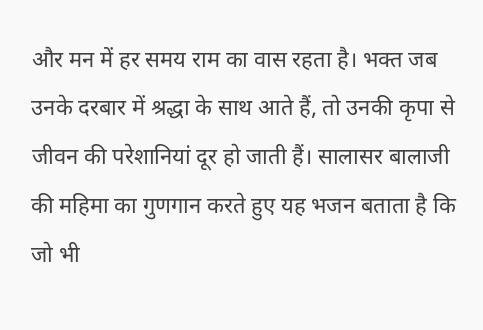और मन में हर समय राम का वास रहता है। भक्त जब उनके दरबार में श्रद्धा के साथ आते हैं, तो उनकी कृपा से जीवन की परेशानियां दूर हो जाती हैं। सालासर बालाजी की महिमा का गुणगान करते हुए यह भजन बताता है कि जो भी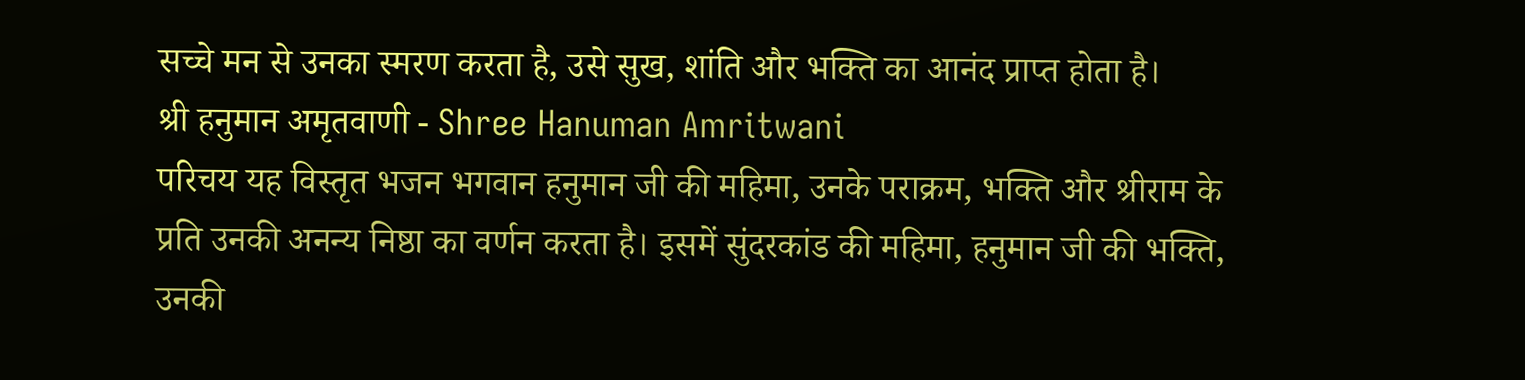सच्चे मन से उनका स्मरण करता है, उसे सुख, शांति और भक्ति का आनंद प्राप्त होता है।
श्री हनुमान अमृतवाणी - Shree Hanuman Amritwani
परिचय यह विस्तृत भजन भगवान हनुमान जी की महिमा, उनके पराक्रम, भक्ति और श्रीराम के प्रति उनकी अनन्य निष्ठा का वर्णन करता है। इसमें सुंदरकांड की महिमा, हनुमान जी की भक्ति, उनकी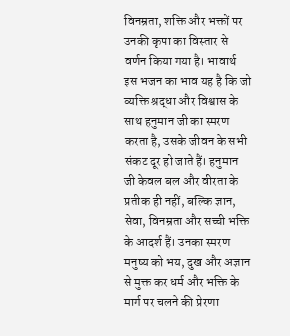विनम्रता, शक्ति और भक्तों पर उनकी कृपा का विस्तार से वर्णन किया गया है। भावार्थ इस भजन का भाव यह है कि जो व्यक्ति श्रद्धा और विश्वास के साथ हनुमान जी का स्मरण करता है, उसके जीवन के सभी संकट दूर हो जाते हैं। हनुमान जी केवल बल और वीरता के प्रतीक ही नहीं, बल्कि ज्ञान, सेवा, विनम्रता और सच्ची भक्ति के आदर्श हैं। उनका स्मरण मनुष्य को भय, दुख और अज्ञान से मुक्त कर धर्म और भक्ति के मार्ग पर चलने की प्रेरणा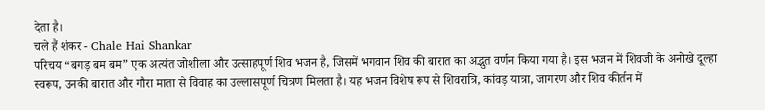देता है।
चले हैं शंकर - Chale Hai Shankar
परिचय “बगड़ बम बम” एक अत्यंत जोशीला और उत्साहपूर्ण शिव भजन है, जिसमें भगवान शिव की बारात का अद्भुत वर्णन किया गया है। इस भजन में शिवजी के अनोखे दूल्हा स्वरूप, उनकी बारात और गौरा माता से विवाह का उल्लासपूर्ण चित्रण मिलता है। यह भजन विशेष रूप से शिवरात्रि, कांवड़ यात्रा, जागरण और शिव कीर्तन में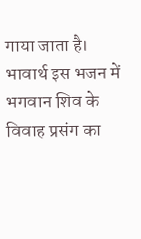गाया जाता है। भावार्थ इस भजन में भगवान शिव के विवाह प्रसंग का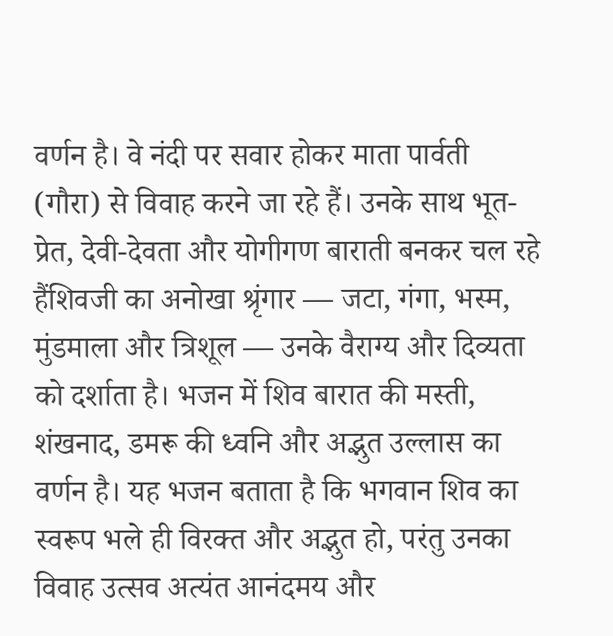वर्णन है। वे नंदी पर सवार होकर माता पार्वती (गौरा) से विवाह करने जा रहे हैं। उनके साथ भूत-प्रेत, देवी-देवता और योगीगण बाराती बनकर चल रहे हैंशिवजी का अनोखा श्रृंगार — जटा, गंगा, भस्म, मुंडमाला और त्रिशूल — उनके वैराग्य और दिव्यता को दर्शाता है। भजन में शिव बारात की मस्ती, शंखनाद, डमरू की ध्वनि और अद्भुत उल्लास का वर्णन है। यह भजन बताता है कि भगवान शिव का स्वरूप भले ही विरक्त और अद्भुत हो, परंतु उनका विवाह उत्सव अत्यंत आनंदमय और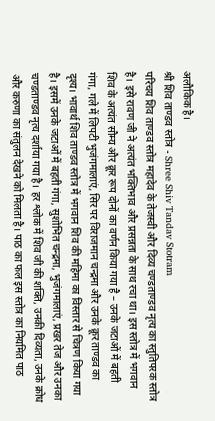अलौकिक है।
श्री शिव ताण्डव स्तोत्र - Shree Shiv Tandav Stotram
परिचय शिव ताण्डव स्तोत्र महादेव के तेजस्वी और दिव्य चण्डताण्डव नृत्य का स्तुतिपरक स्तोत्र है। इसे रावण जी ने अत्यंत भक्तिभाव और प्रसन्नता के साथ रचा था। इस स्तोत्र में भगवान शिव के अत्यंत सौम्य और क्रूर रूप दोनों का वर्णन किया गया है – उनके जटाओं में बहती गंगा, गले में लिपटी भुजंगमालाएं, सिर पर विराजमान चन्द्रमा और उनके क्रूर ताण्डव का दृश्य। भावार्थ शिव ताण्डव स्तोत्र में भगवान शिव की महिमा का विस्तार से चित्रण किया गया है। इसमें उनके जटाओं में बहती गंगा, सुशोभित चन्द्रमा, भुजंगमालाएं, प्रखर तेज और उनका चण्डताण्डव नृत्य दर्शाया गया है। हर श्लोक में शिव जी की शक्ति, उनकी दिव्यता, उनके क्रोध और करुणा का संतुलन देखने को मिलता है। पाठ का फल इस स्तोत्र का नियमित पाठ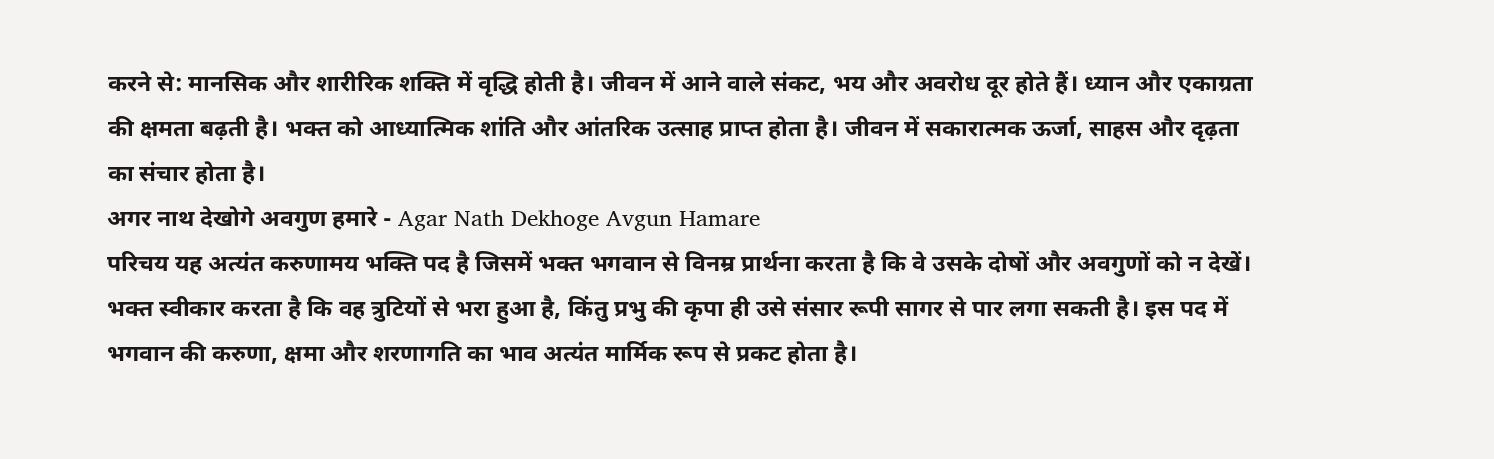करने से: मानसिक और शारीरिक शक्ति में वृद्धि होती है। जीवन में आने वाले संकट, भय और अवरोध दूर होते हैं। ध्यान और एकाग्रता की क्षमता बढ़ती है। भक्त को आध्यात्मिक शांति और आंतरिक उत्साह प्राप्त होता है। जीवन में सकारात्मक ऊर्जा, साहस और दृढ़ता का संचार होता है।
अगर नाथ देखोगे अवगुण हमारे - Agar Nath Dekhoge Avgun Hamare
परिचय यह अत्यंत करुणामय भक्ति पद है जिसमें भक्त भगवान से विनम्र प्रार्थना करता है कि वे उसके दोषों और अवगुणों को न देखें। भक्त स्वीकार करता है कि वह त्रुटियों से भरा हुआ है, किंतु प्रभु की कृपा ही उसे संसार रूपी सागर से पार लगा सकती है। इस पद में भगवान की करुणा, क्षमा और शरणागति का भाव अत्यंत मार्मिक रूप से प्रकट होता है।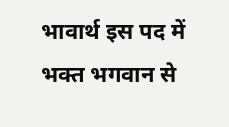भावार्थ इस पद में भक्त भगवान से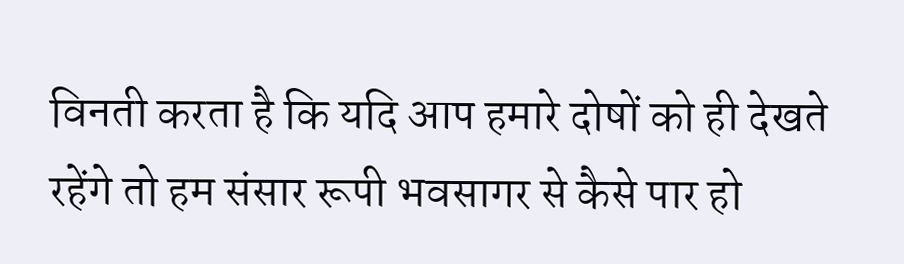विनती करता है कि यदि आप हमारे दोषों को ही देखते रहेंगे तो हम संसार रूपी भवसागर से कैसे पार हो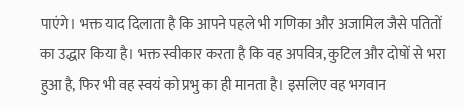पाएंगे। भक्त याद दिलाता है कि आपने पहले भी गणिका और अजामिल जैसे पतितों का उद्धार किया है। भक्त स्वीकार करता है कि वह अपवित्र, कुटिल और दोषों से भरा हुआ है, फिर भी वह स्वयं को प्रभु का ही मानता है। इसलिए वह भगवान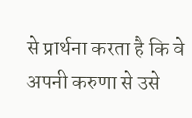से प्रार्थना करता है कि वे अपनी करुणा से उसे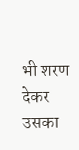भी शरण देकर उसका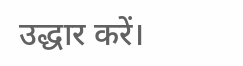उद्धार करें।